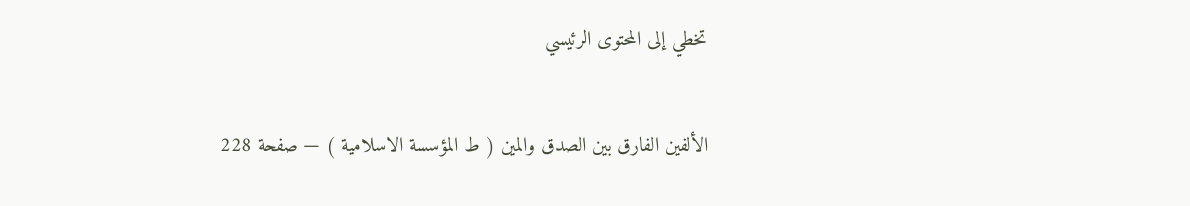تخطي إلى المحتوى الرئيسي

الألفين الفارق بين الصدق والمين ( ط المؤسسة الاسلامية ) — صفحة 228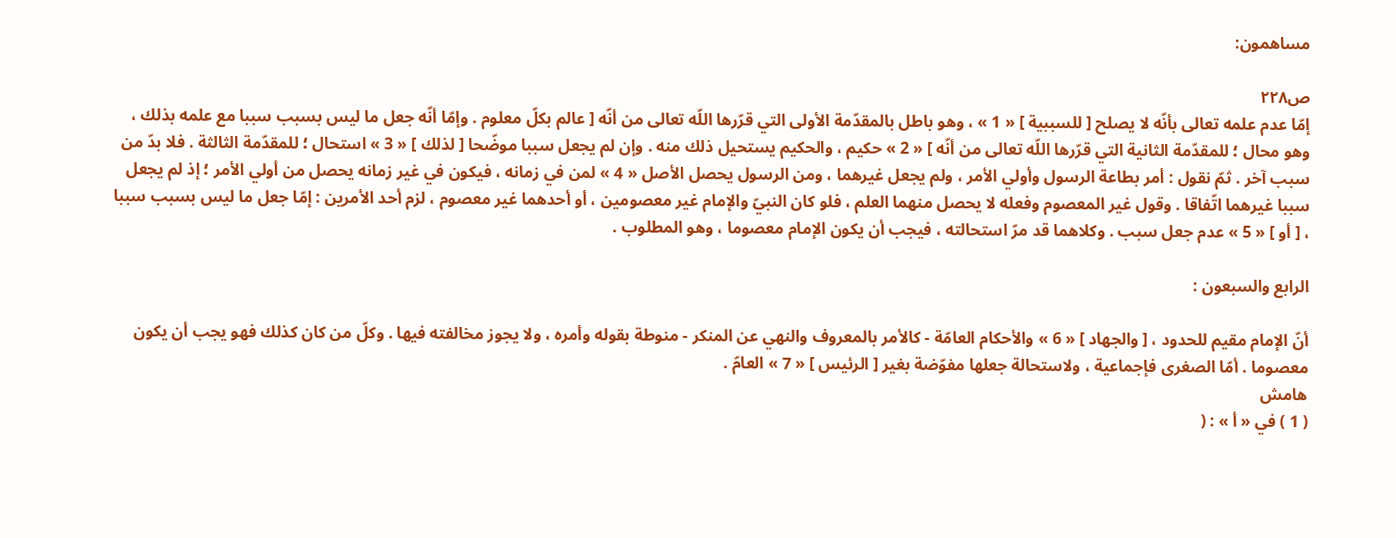مساهمون:

ص٢٢٨
إمّا عدم علمه تعالى بأنّه لا يصلح [ للسببية ] « 1 » ، وهو باطل بالمقدّمة الأولى التي قرّرها اللّه تعالى من أنّه [ عالم بكلّ معلوم . وإمّا أنّه جعل ما ليس بسبب سببا مع علمه بذلك ، وهو محال ؛ للمقدّمة الثانية التي قرّرها اللّه تعالى من أنّه ] « 2 » حكيم ، والحكيم يستحيل ذلك منه . وإن لم يجعل سببا موضّحا [ لذلك ] « 3 » استحال ؛ للمقدّمة الثالثة . فلا بدّ من سبب آخر . ثمّ نقول : أمر بطاعة الرسول وأولي الأمر ، ولم يجعل غيرهما ، ومن الرسول يحصل الأصل « 4 » لمن في زمانه ، فيكون في غير زمانه يحصل من أولي الأمر ؛ إذ لم يجعل سببا غيرهما اتّفاقا . وقول غير المعصوم وفعله لا يحصل منهما العلم ، فلو كان النبيّ والإمام غير معصومين ، أو أحدهما غير معصوم ، لزم أحد الأمرين : إمّا جعل ما ليس بسبب سببا ، [ أو ] « 5 » عدم جعل سبب . وكلاهما قد مرّ استحالته ، فيجب أن يكون الإمام معصوما ، وهو المطلوب .

الرابع والسبعون :

أنّ الإمام مقيم للحدود ، [ والجهاد ] « 6 » والأحكام العامّة - كالأمر بالمعروف والنهي عن المنكر - منوطة بقوله وأمره ، ولا يجوز مخالفته فيها . وكلّ من كان كذلك فهو يجب أن يكون معصوما . أمّا الصغرى فإجماعية ، ولاستحالة جعلها مفوّضة بغير [ الرئيس ] « 7 » العامّ .
هامش
( 1 ) في « أ » : (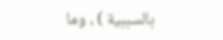بالسببية ) ، وما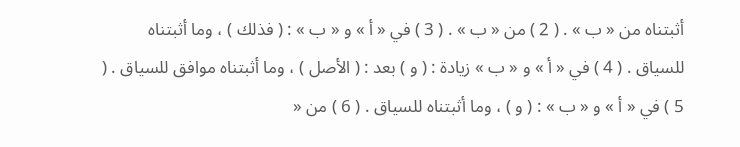أثبتناه من « ب » . ( 2 ) من « ب » . ( 3 ) في « أ » و « ب » : ( فذلك ) ، وما أثبتناه للسياق . ( 4 ) في « أ » و « ب » زيادة : ( و ) بعد : ( الأصل ) ، وما أثبتناه موافق للسياق . ( 5 ) في « أ » و « ب » : ( و ) ، وما أثبتناه للسياق . ( 6 ) من «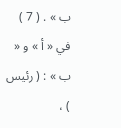ب » . ( 7 ) في « أ » و « ب » : ( رئيس ) ،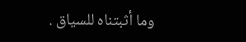وما أثبتناه للسياق .